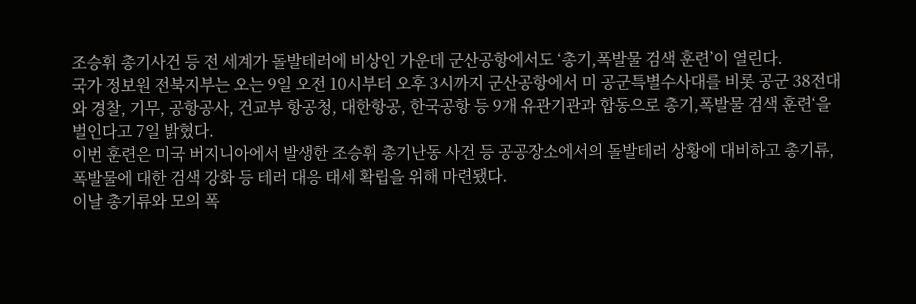조승휘 총기사건 등 전 세계가 돌발테러에 비상인 가운데 군산공항에서도 ‘총기,폭발물 검색 훈련’이 열린다.
국가 정보원 전북지부는 오는 9일 오전 10시부터 오후 3시까지 군산공항에서 미 공군특별수사대를 비롯 공군 38전대와 경찰, 기무, 공항공사, 건교부 항공청, 대한항공, 한국공항 등 9개 유관기관과 합동으로 총기,폭발물 검색 훈련‘을 벌인다고 7일 밝혔다.
이번 훈련은 미국 버지니아에서 발생한 조승휘 총기난동 사건 등 공공장소에서의 돌발테러 상황에 대비하고 총기류, 폭발물에 대한 검색 강화 등 테러 대응 태세 확립을 위해 마련됐다.
이날 총기류와 모의 폭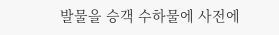발물을 승객 수하물에 사전에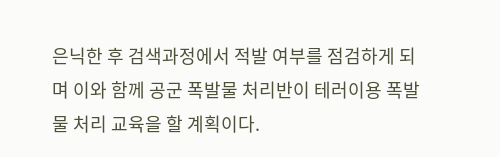은닉한 후 검색과정에서 적발 여부를 점검하게 되며 이와 함께 공군 폭발물 처리반이 테러이용 폭발물 처리 교육을 할 계획이다.